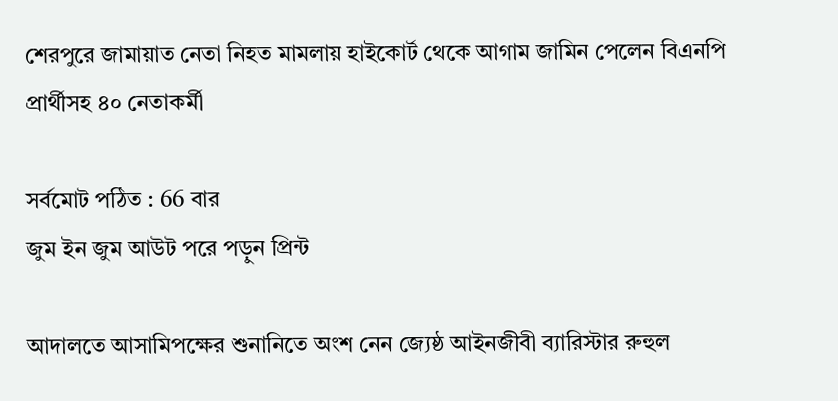শেরপুরে জামায়াত নেতা নিহত মামলায় হাইকোর্ট থেকে আগাম জামিন পেলেন বিএনপি প্রার্থীসহ ৪০ নেতাকর্মী

সর্বমোট পঠিত : 66 বার
জুম ইন জুম আউট পরে পড়ুন প্রিন্ট

আদালতে আসামিপক্ষের শুনানিতে অংশ নেন জ্যেষ্ঠ আইনজীবী ব্যারিস্টার রুহুল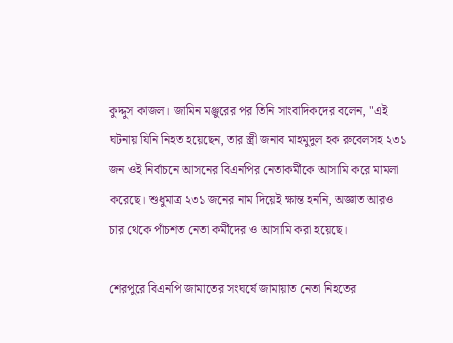কুদ্দুস কাজল। জামিন মঞ্জুরের পর তিনি সাংবাদিকদের বলেন, "এই ঘটনায় যিনি নিহত হয়েছেন, তার স্ত্রী জনাব মাহমুদুল হক রুবেলসহ ২৩১ জন ওই নির্বাচনে আসনের বিএনপির নেতাকর্মীকে আসামি করে মামলা করেছে। শুধুমাত্র ২৩১ জনের নাম দিয়েই ক্ষান্ত হননি, অজ্ঞাত আরও চার থেকে পাঁচশত নেতা কর্মীদের ও আসামি করা হয়েছে।

শেরপুরে বিএনপি জামাতের সংঘর্ষে জামায়াত নেতা নিহতের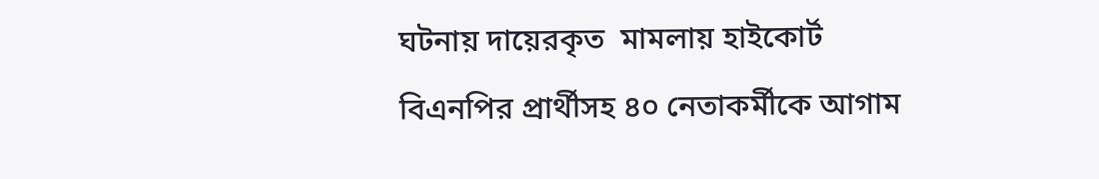ঘটনায় দায়েরকৃত  মামলায় হাইকোর্ট বিএনপির প্রার্থীসহ ৪০ নেতাকর্মীকে আগাম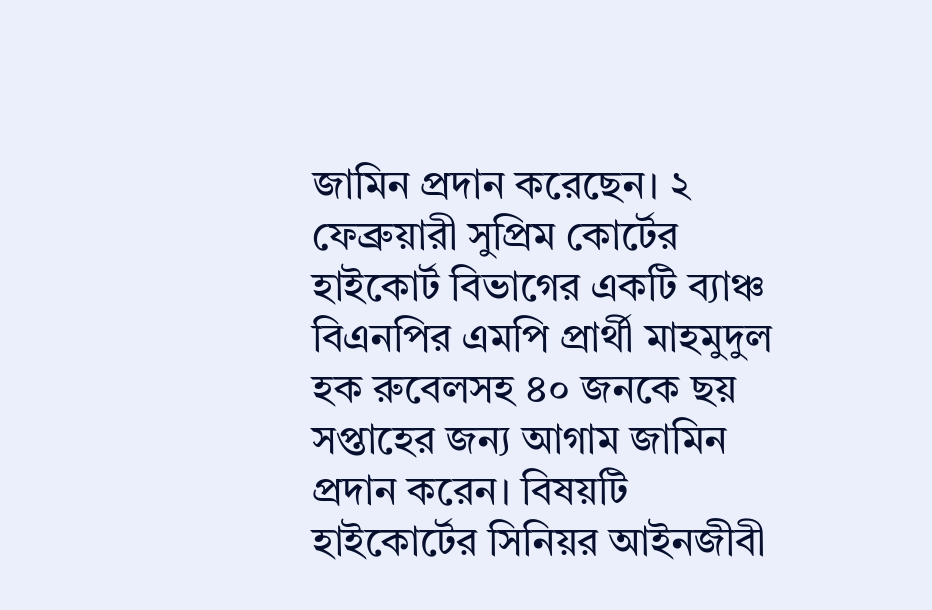জামিন প্রদান করেছেন। ২ ফেব্রুয়ারী সুপ্রিম কোর্টের হাইকোর্ট বিভাগের একটি ব্যাঞ্চ বিএনপির এমপি প্রার্থী মাহমুদুল হক রুবেলসহ ৪০ জনকে ছয় সপ্তাহের জন্য আগাম জামিন প্রদান করেন। বিষয়টি হাইকোর্টের সিনিয়র আইনজীবী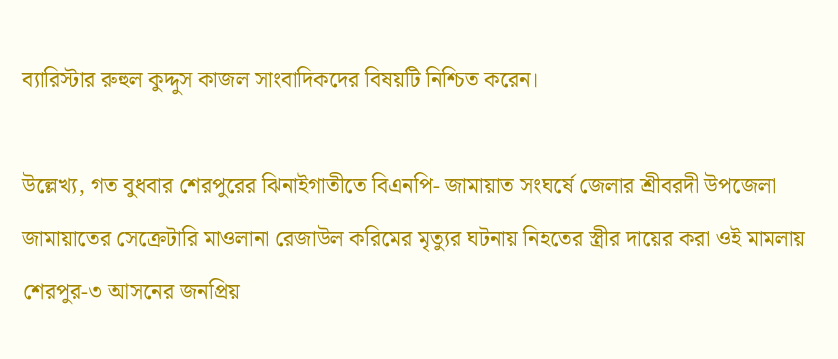ব্যারিস্টার রুহুল কুদ্দুস কাজল সাংবাদিকদের বিষয়টি নিশ্চিত করেন।

উল্লেখ্য, গত বুধবার শেরপুরের ঝিনাইগাতীতে বিএনপি- জামায়াত সংঘর্ষে জেলার শ্রীবরদী উপজেলা জামায়াতের সেক্রেটারি মাওলানা রেজাউল করিমের মৃত্যুর ঘটনায় নিহতের স্ত্রীর দায়ের করা ওই মামলায় শেরপুর-৩ আসনের জনপ্রিয়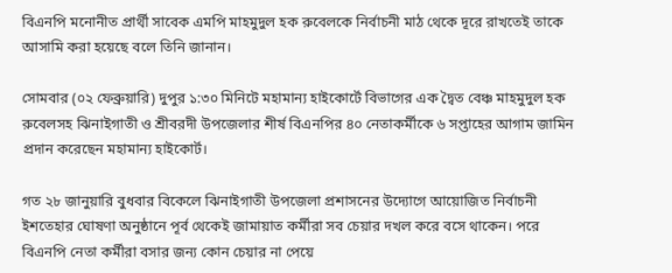বিএনপি মনোনীত প্রার্থী সাবেক এমপি মাহমুদুল হক রুবেলকে নির্বাচনী মাঠ থেকে দূরে রাখতেই তাকে আসামি করা হয়েছে বলে তিনি জানান।

সোমবার (০২ ফেব্রুয়ারি) দুপুর ১:৩০ মিনিটে মহামান্য হাইকোর্টে বিভাগের এক দ্বৈত বেঞ্চ মাহমুদুল হক রুবেলসহ ঝিনাইগাতী ও শ্রীবরদী উপজেলার শীর্ষ বিএনপির ৪০ নেতাকর্মীকে ৬ সপ্তাহের আগাম জামিন প্রদান করেছেন মহামান্য হাইকোর্ট।

গত ২৮ জানুয়ারি বুধবার বিকেলে ঝিনাইগাতী উপজেলা প্রশাসনের উদ্যোগে আয়োজিত নির্বাচনী ইশতেহার ঘোষণা অনুষ্ঠানে পূর্ব থেকেই জামায়াত কর্মীরা সব চেয়ার দখল করে বসে থাকেন। পরে বিএনপি নেতা কর্মীরা বসার জন্য কোন চেয়ার না পেয়ে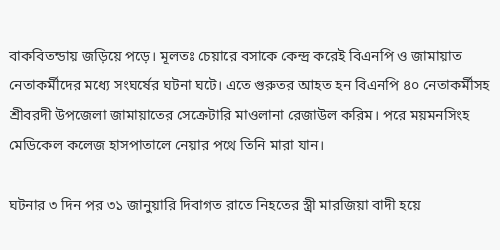বাকবিতন্ডায় জড়িয়ে পড়ে। মূলতঃ চেয়ারে বসাকে কেন্দ্র করেই বিএনপি ও জামায়াত নেতাকর্মীদের মধ্যে সংঘর্ষের ঘটনা ঘটে। এতে গুরুতর আহত হন বিএনপি ৪০ নেতাকর্মীসহ শ্রীবরদী উপজেলা জামায়াতের সেক্রেটারি মাওলানা রেজাউল করিম। পরে ময়মনসিংহ মেডিকেল কলেজ হাসপাতালে নেয়ার পথে তিনি মারা যান।

ঘটনার ৩ দিন পর ৩১ জানুয়ারি দিবাগত রাতে নিহতের স্ত্রী মারজিয়া বাদী হয়ে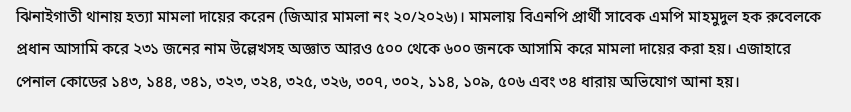ঝিনাইগাতী থানায় হত্যা মামলা দায়ের করেন (জিআর মামলা নং ২০/২০২৬)। মামলায় বিএনপি প্রার্থী সাবেক এমপি মাহমুদুল হক রুবেলকে প্রধান আসামি করে ২৩১ জনের নাম উল্লেখসহ অজ্ঞাত আরও ৫০০ থেকে ৬০০ জনকে আসামি করে মামলা দায়ের করা হয়। এজাহারে পেনাল কোডের ১৪৩, ১৪৪, ৩৪১, ৩২৩, ৩২৪, ৩২৫, ৩২৬, ৩০৭, ৩০২, ১১৪, ১০৯, ৫০৬ এবং ৩৪ ধারায় অভিযোগ আনা হয়।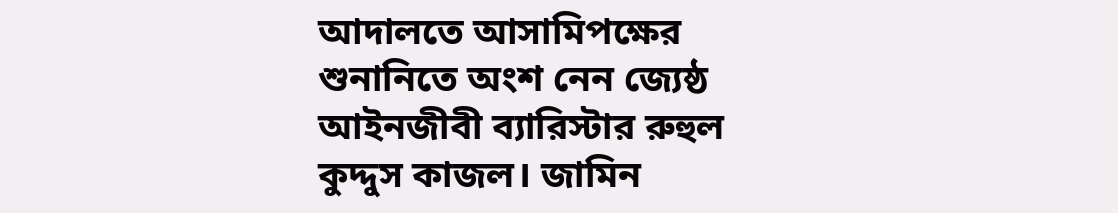আদালতে আসামিপক্ষের শুনানিতে অংশ নেন জ্যেষ্ঠ আইনজীবী ব্যারিস্টার রুহুল কুদ্দুস কাজল। জামিন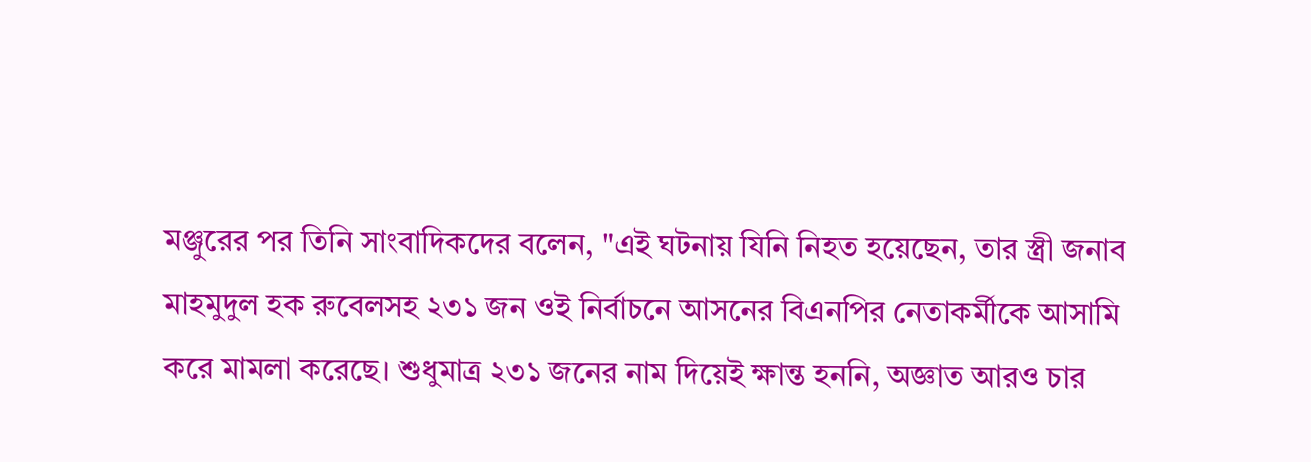মঞ্জুরের পর তিনি সাংবাদিকদের বলেন, "এই ঘটনায় যিনি নিহত হয়েছেন, তার স্ত্রী জনাব মাহমুদুল হক রুবেলসহ ২৩১ জন ওই নির্বাচনে আসনের বিএনপির নেতাকর্মীকে আসামি করে মামলা করেছে। শুধুমাত্র ২৩১ জনের নাম দিয়েই ক্ষান্ত হননি, অজ্ঞাত আরও চার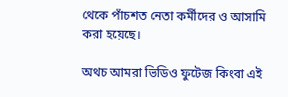থেকে পাঁচশত নেতা কর্মীদের ও আসামি করা হয়েছে।

অথচ আমরা ভিডিও ফুটেজ কিংবা এই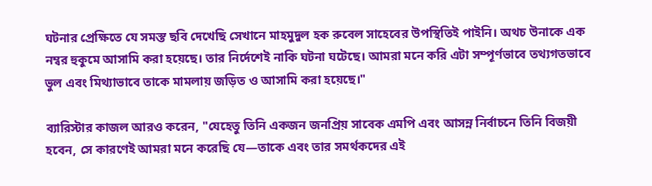ঘটনার প্রেক্ষিতে যে সমস্ত ছবি দেখেছি সেখানে মাহমুদুল হক রুবেল সাহেবের উপস্থিতিই পাইনি। অথচ উনাকে এক নম্বর হুকুমে আসামি করা হয়েছে। তার নির্দেশেই নাকি ঘটনা ঘটেছে। আমরা মনে করি এটা সম্পূর্ণভাবে তথ্যগতভাবে ভুল এবং মিথ্যাভাবে তাকে মামলায় জড়িত ও আসামি করা হয়েছে।"

ব্যারিস্টার কাজল আরও করেন, "যেহেতু তিনি একজন জনপ্রিয় সাবেক এমপি এবং আসন্ন নির্বাচনে তিনি বিজয়ী হবেন, সে কারণেই আমরা মনে করেছি যে—তাকে এবং তার সমর্থকদের এই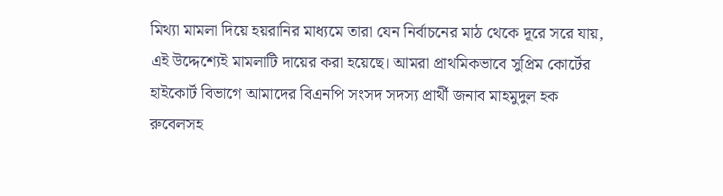মিথ্যা মামলা দিয়ে হয়রানির মাধ্যমে তারা যেন নির্বাচনের মাঠ থেকে দূরে সরে যায়, এই উদ্দেশ্যেই মামলাটি দায়ের করা হয়েছে। আমরা প্রাথমিকভাবে সুপ্রিম কোর্টের হাইকোর্ট বিভাগে আমাদের বিএনপি সংসদ সদস্য প্রার্থী জনাব মাহমুদুল হক রুবেলসহ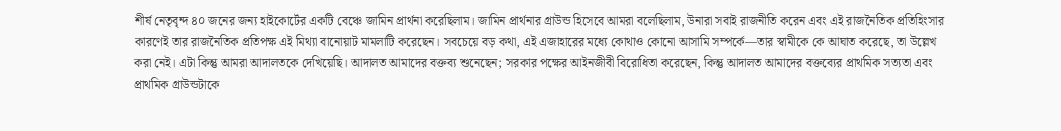শীর্ষ নেতৃবৃন্দ ৪০ জনের জন্য হাইকোর্টের একটি বেঞ্চে জামিন প্রার্থনা করেছিলাম। জামিন প্রার্থনার গ্রাউন্ড হিসেবে আমরা বলেছিলাম, উনারা সবাই রাজনীতি করেন এবং এই রাজনৈতিক প্রতিহিংসার কারণেই তার রাজনৈতিক প্রতিপক্ষ এই মিথ্যা বানোয়াট মামলাটি করেছেন। সবচেয়ে বড় কথা, এই এজাহারের মধ্যে কোথাও কোনো আসামি সম্পর্কে—তার স্বামীকে কে আঘাত করেছে, তা উল্লেখ করা নেই। এটা কিন্তু আমরা আদালতকে দেখিয়েছি। আদালত আমাদের বক্তব্য শুনেছেন; সরকার পক্ষের আইনজীবী বিরোধিতা করেছেন, কিন্তু আদালত আমাদের বক্তব্যের প্রাথমিক সত্যতা এবং প্রাথমিক গ্রাউন্ডটাকে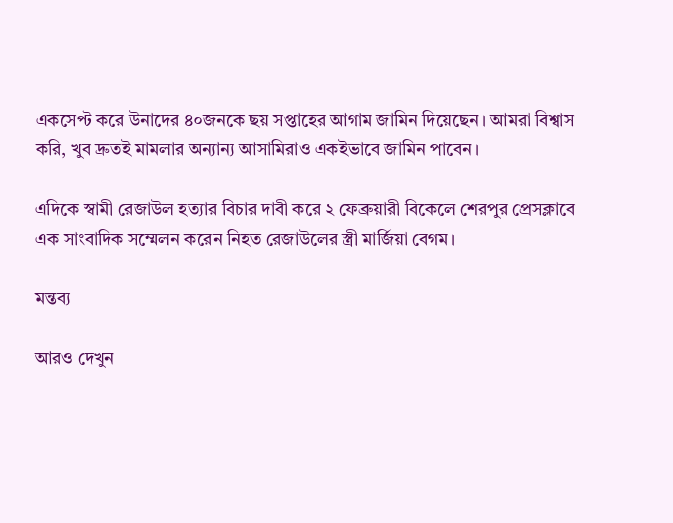একসেপ্ট করে উনাদের ৪০জনকে ছয় সপ্তাহের আগাম জামিন দিয়েছেন। আমরা বিশ্বাস করি, খুব দ্রুতই মামলার অন্যান্য আসামিরাও একইভাবে জামিন পাবেন।

এদিকে স্বামী রেজাউল হত্যার বিচার দাবী করে ২ ফেব্রুয়ারী বিকেলে শেরপুর প্রেসক্লাবে এক সাংবাদিক সম্মেলন করেন নিহত রেজাউলের স্ত্রী মার্জিয়া বেগম।

মন্তব্য

আরও দেখুন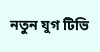নতুন যুগ টিভি